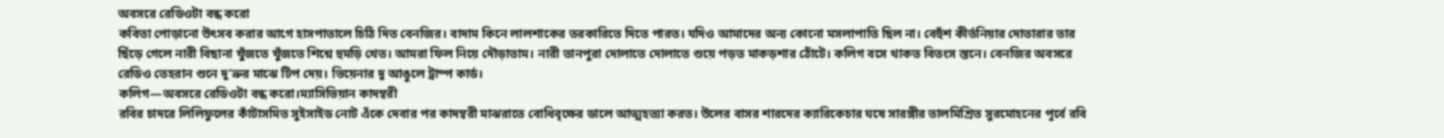অবসরে রেডিওটা বন্ধ করো
কবিতা পোড়ানো উৎসব করার আগে হাসপাতালে চিঠি দিত বেনজির। বাদাম কিনে লালশাকের তরকারিতে দিতে পারত। যদিও আমাদের অন্য কোনো মসলাপাতি ছিল না। বেহুঁশ কীর্তনিয়ার দোতারার তার ছিঁড়ে গেলে নারী বিছানা খুঁজতে খুঁজতে শিশ্নে হুমড়ি খেত। আমরা ফিল নিয়ে দৌড়াতাম। নারী তানপুরা দোলাতে দোলাতে শুয়ে পড়ত মাকড়শার ঠোঁটে। কলিগ বসে থাকত বিতংস স্তনে। বেনজির অবসরে রেডিও তেহরান শুনে দু’ভ্রুর মাঝে টিপ দেয়। ভিয়েনার দু আঙুলে ট্রাম্প কার্ড।
কলিগ—অবসরে রেডিওটা বন্ধ করো।ম্যাসিভিয়ান কাদম্বরী
রবির চাদরে লিলিফুলের কাঁটাসমিত সুইসাইড নোট এঁকে দেবার পর কাদম্বরী মাঝরাতে বোধিবৃক্ষের ডালে আত্মহত্যা করত। উলের বাসর শারদের ক্যারিকেচার ঘষে সারঙ্গীর তালমিশ্রিত সুরমোহনের পূর্বে রবি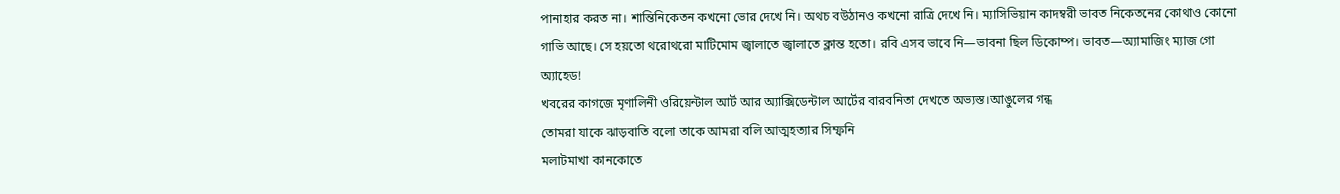পানাহার করত না। শান্তিনিকেতন কখনো ভোর দেখে নি। অথচ বউঠানও কখনো রাত্রি দেখে নি। ম্যাসিভিয়ান কাদম্বরী ভাবত নিকেতনের কোথাও কোনো গাভি আছে। সে হয়তো থরোথরো মাটিমোম জ্বালাতে জ্বালাতে ক্লান্ত হতো। রবি এসব ভাবে নি—ভাবনা ছিল ডিকোম্প। ভাবত—অ্যামাজিং ম্যাজ গো অ্যাহেড!
খবরের কাগজে মৃণালিনী ওরিয়েন্টাল আর্ট আর অ্যাক্সিডেন্টাল আর্টের বারবনিতা দেখতে অভ্যস্ত।আঙুলের গন্ধ
তোমরা যাকে ঝাড়বাতি বলো তাকে আমরা বলি আত্মহত্যার সিম্ফনি
মলাটমাখা কানকোতে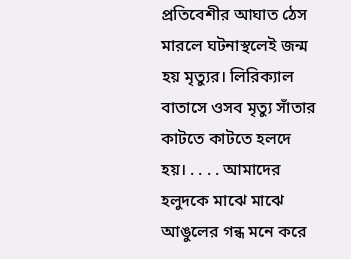প্রতিবেশীর আঘাত ঠেস মারলে ঘটনাস্থলেই জন্ম হয় মৃত্যুর। লিরিক্যাল বাতাসে ওসব মৃত্যু সাঁতার কাটতে কাটতে হলদে হয়। . . . . আমাদের হলুদকে মাঝে মাঝে আঙুলের গন্ধ মনে করে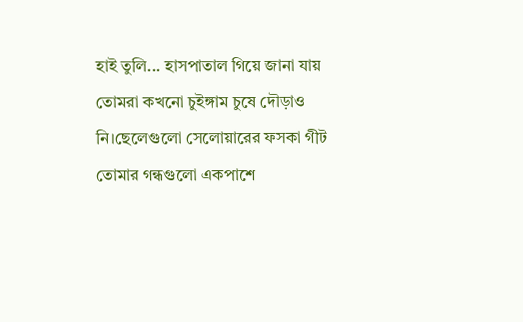হাই তুলি... হাসপাতাল গিয়ে জানা যায় তোমরা কখনো চুইঙ্গাম চুষে দৌড়াও নি।ছেলেগুলো সেলোয়ারের ফসকা গীট
তোমার গন্ধগুলো একপাশে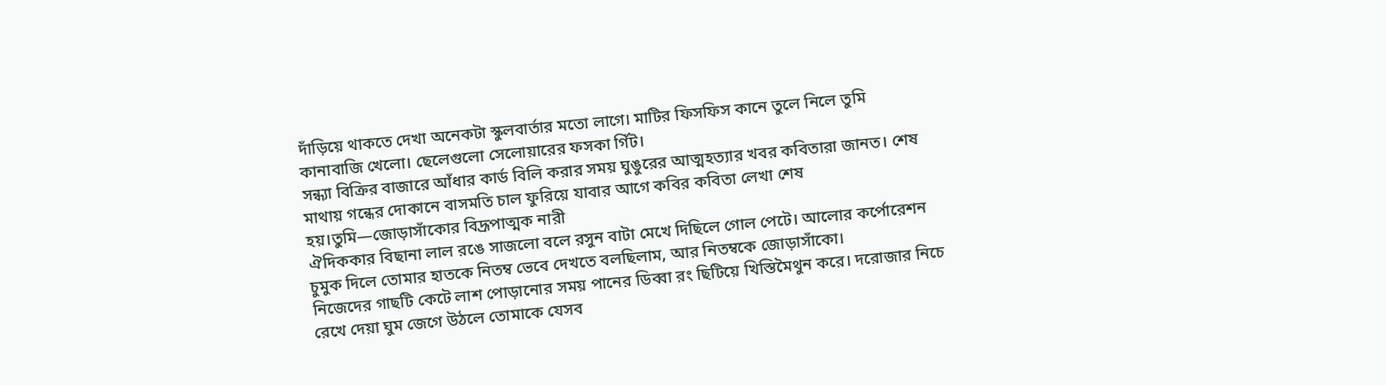দাঁড়িয়ে থাকতে দেখা অনেকটা স্কুলবার্তার মতো লাগে। মাটির ফিসফিস কানে তুলে নিলে তুমি কানাবাজি খেলো। ছেলেগুলো সেলোয়ারের ফসকা গিঁট।
সন্ধ্যা বিক্রির বাজারে আঁধার কার্ড বিলি করার সময় ঘুঙুরের আত্মহত্যার খবর কবিতারা জানত। শেষ মাথায় গন্ধের দোকানে বাসমতি চাল ফুরিয়ে যাবার আগে কবির কবিতা লেখা শেষ হয়।তুমি—জোড়াসাঁকোর বিদ্রূপাত্মক নারী
ঐদিককার বিছানা লাল রঙে সাজলো বলে রসুন বাটা মেখে দিছিলে গোল পেটে। আলোর কর্পোরেশন চুমুক দিলে তোমার হাতকে নিতম্ব ভেবে দেখতে বলছিলাম, আর নিতম্বকে জোড়াসাঁকো।
নিজেদের গাছটি কেটে লাশ পোড়ানোর সময় পানের ডিব্বা রং ছিটিয়ে খিস্তিমৈথুন করে। দরোজার নিচে রেখে দেয়া ঘুম জেগে উঠলে তোমাকে যেসব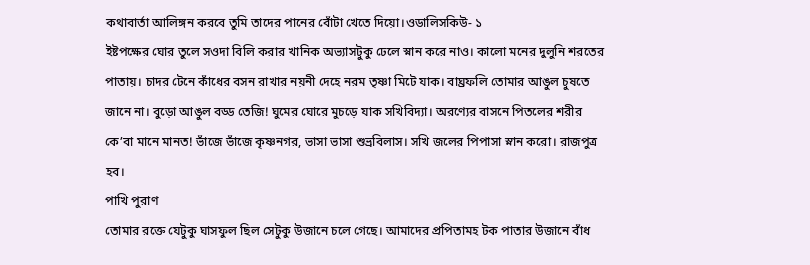কথাবার্তা আলিঙ্গন করবে তুমি তাদের পানের বোঁটা খেতে দিয়ো।ওডালিসকিউ- ১
ইষ্টপক্ষের ঘোর তুলে সওদা বিলি করার খানিক অভ্যাসটুকু ঢেলে স্নান করে নাও। কালো মনের দুলুনি শরতের পাতায়। চাদর টেনে কাঁধের বসন রাখার নয়নী দেহে নরম তৃষ্ণা মিটে যাক। বাঘ্রফলি তোমার আঙুল চুষতে জানে না। বুড়ো আঙুল বড্ড তেজি! ঘুমের ঘোরে মুচড়ে যাক সখিবিদ্যা। অরণ্যের বাসনে পিতলের শরীর কে’বা মানে মানত! ভাঁজে ভাঁজে কৃষ্ণনগর, ভাসা ভাসা শুভ্রবিলাস। সখি জলের পিপাসা স্নান করো। রাজপুত্র হব।
পাখি পুরাণ
তোমার রক্তে যেটুকু ঘাসফুল ছিল সেটুকু উজানে চলে গেছে। আমাদের প্রপিতামহ টক পাতার উজানে বাঁধ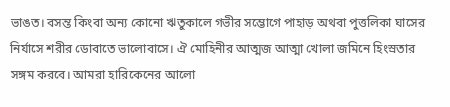ভাঙত। বসন্ত কিংবা অন্য কোনো ঋতুকালে গভীর সম্ভোগে পাহাড় অথবা পুত্তলিকা ঘাসের নির্যাসে শরীর ডোবাতে ভালোবাসে। ঐ মোহিনীর আত্মজ আত্মা খোলা জমিনে হিংস্রতার সঙ্গম করবে। আমরা হারিকেনের আলো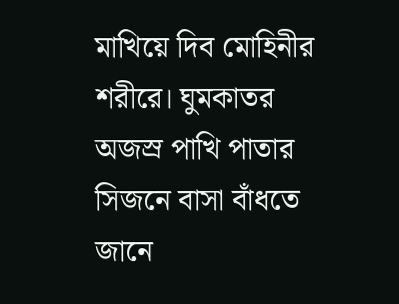মাখিয়ে দিব মোহিনীর শরীরে। ঘুমকাতর অজস্র পাখি পাতার সিজনে বাসা বাঁধতে জানে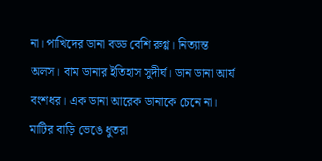না। পাখিদের ডানা বড্ড বেশি রুগ্ণ। নিত্যান্ত অলস। বাম ডানার ইতিহাস সুদীর্ঘ। ডান ডানা আর্য বংশধর। এক ডানা আরেক ডানাকে চেনে না।
মাটির বাড়ি ভেঙে ধুতরা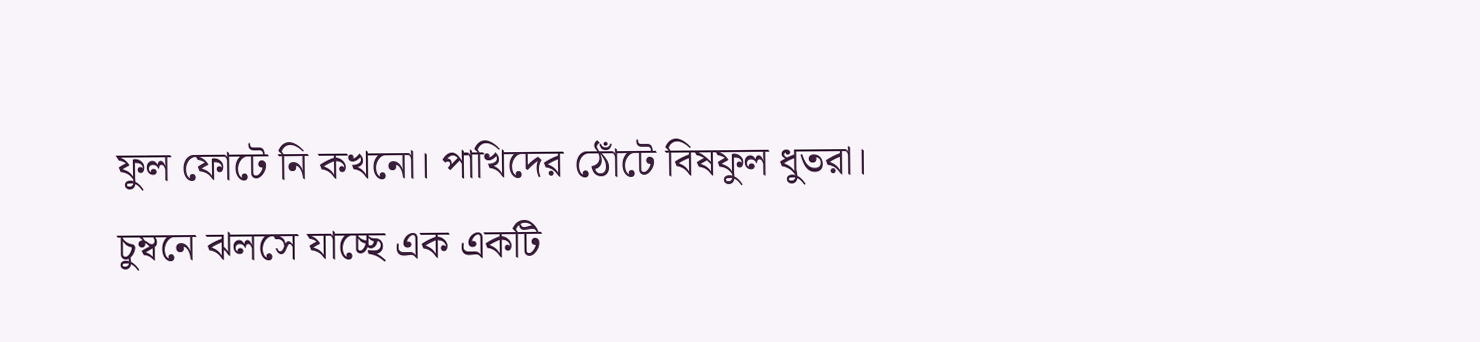ফুল ফোটে নি কখনো। পাখিদের ঠোঁটে বিষফুল ধুতরা। চুম্বনে ঝলসে যাচ্ছে এক একটি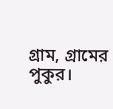গ্রাম, গ্রামের পুকুর।